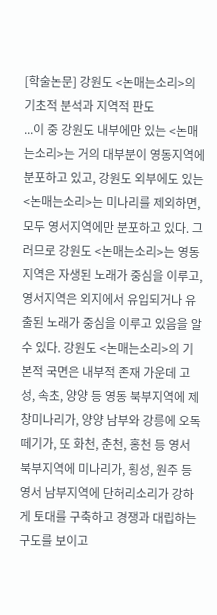[학술논문] 강원도 <논매는소리>의 기초적 분석과 지역적 판도
...이 중 강원도 내부에만 있는 <논매는소리>는 거의 대부분이 영동지역에 분포하고 있고, 강원도 외부에도 있는 <논매는소리>는 미나리를 제외하면, 모두 영서지역에만 분포하고 있다. 그러므로 강원도 <논매는소리>는 영동지역은 자생된 노래가 중심을 이루고, 영서지역은 외지에서 유입되거나 유출된 노래가 중심을 이루고 있음을 알 수 있다. 강원도 <논매는소리>의 기본적 국면은 내부적 존재 가운데 고성, 속초, 양양 등 영동 북부지역에 제창미나리가, 양양 남부와 강릉에 오독떼기가, 또 화천, 춘천, 홍천 등 영서 북부지역에 미나리가, 횡성, 원주 등 영서 남부지역에 단허리소리가 강하게 토대를 구축하고 경쟁과 대립하는 구도를 보이고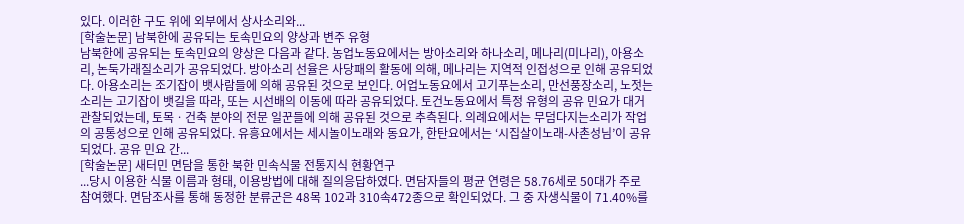있다. 이러한 구도 위에 외부에서 상사소리와...
[학술논문] 남북한에 공유되는 토속민요의 양상과 변주 유형
남북한에 공유되는 토속민요의 양상은 다음과 같다. 농업노동요에서는 방아소리와 하나소리, 메나리(미나리), 아용소리, 논둑가래질소리가 공유되었다. 방아소리 선율은 사당패의 활동에 의해, 메나리는 지역적 인접성으로 인해 공유되었다. 아용소리는 조기잡이 뱃사람들에 의해 공유된 것으로 보인다. 어업노동요에서 고기푸는소리, 만선풍장소리, 노젓는소리는 고기잡이 뱃길을 따라, 또는 시선배의 이동에 따라 공유되었다. 토건노동요에서 특정 유형의 공유 민요가 대거 관찰되었는데, 토목ㆍ건축 분야의 전문 일꾼들에 의해 공유된 것으로 추측된다. 의례요에서는 무덤다지는소리가 작업의 공통성으로 인해 공유되었다. 유흥요에서는 세시놀이노래와 동요가, 한탄요에서는 ‘시집살이노래-사촌성님’이 공유되었다. 공유 민요 간...
[학술논문] 새터민 면담을 통한 북한 민속식물 전통지식 현황연구
...당시 이용한 식물 이름과 형태, 이용방법에 대해 질의응답하였다. 면담자들의 평균 연령은 58.76세로 50대가 주로 참여했다. 면담조사를 통해 동정한 분류군은 48목 102과 310속472종으로 확인되었다. 그 중 자생식물이 71.40%를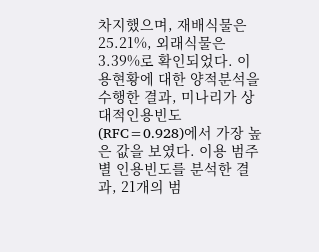차지했으며, 재배식물은 25.21%, 외래식물은 3.39%로 확인되었다. 이용현황에 대한 양적분석을 수행한 결과, 미나리가 상대적인용빈도(RFC=0.928)에서 가장 높은 값을 보였다. 이용 범주 별 인용빈도를 분석한 결과, 21개의 범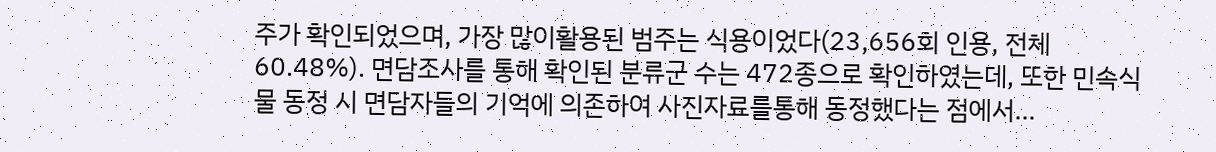주가 확인되었으며, 가장 많이활용된 범주는 식용이었다(23,656회 인용, 전체 60.48%). 면담조사를 통해 확인된 분류군 수는 472종으로 확인하였는데, 또한 민속식물 동정 시 면담자들의 기억에 의존하여 사진자료를통해 동정했다는 점에서...